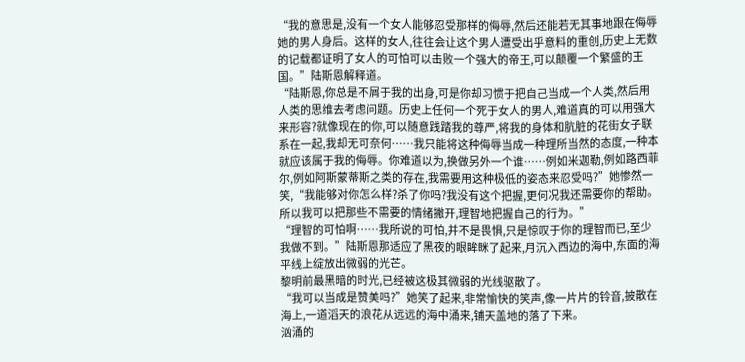“我的意思是,没有一个女人能够忍受那样的侮辱,然后还能若无其事地跟在侮辱她的男人身后。这样的女人,往往会让这个男人遭受出乎意料的重创,历史上无数的记载都证明了女人的可怕可以击败一个强大的帝王,可以颠覆一个繁盛的王国。”陆斯恩解释道。
“陆斯恩,你总是不屑于我的出身,可是你却习惯于把自己当成一个人类,然后用人类的思维去考虑问题。历史上任何一个死于女人的男人,难道真的可以用强大来形容?就像现在的你,可以随意践踏我的尊严,将我的身体和肮脏的花街女子联系在一起,我却无可奈何……我只能将这种侮辱当成一种理所当然的态度,一种本就应该属于我的侮辱。你难道以为,换做另外一个谁……例如米迦勒,例如路西菲尔,例如阿斯蒙蒂斯之类的存在,我需要用这种极低的姿态来忍受吗?”她惨然一笑,“我能够对你怎么样?杀了你吗?我没有这个把握,更何况我还需要你的帮助。所以我可以把那些不需要的情绪撇开,理智地把握自己的行为。”
“理智的可怕啊……我所说的可怕,并不是畏惧,只是惊叹于你的理智而已,至少我做不到。”陆斯恩那适应了黑夜的眼眸眯了起来,月沉入西边的海中,东面的海平线上绽放出微弱的光芒。
黎明前最黑暗的时光,已经被这极其微弱的光线驱散了。
“我可以当成是赞美吗?”她笑了起来,非常愉快的笑声,像一片片的铃音,披散在海上,一道滔天的浪花从远远的海中涌来,铺天盖地的落了下来。
汹涌的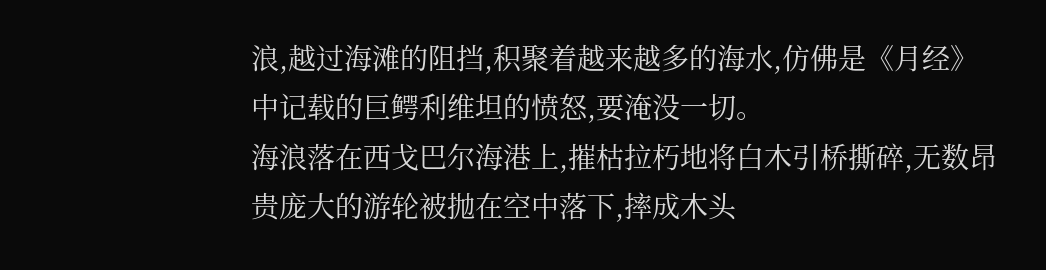浪,越过海滩的阻挡,积聚着越来越多的海水,仿佛是《月经》中记载的巨鳄利维坦的愤怒,要淹没一切。
海浪落在西戈巴尔海港上,摧枯拉朽地将白木引桥撕碎,无数昂贵庞大的游轮被抛在空中落下,摔成木头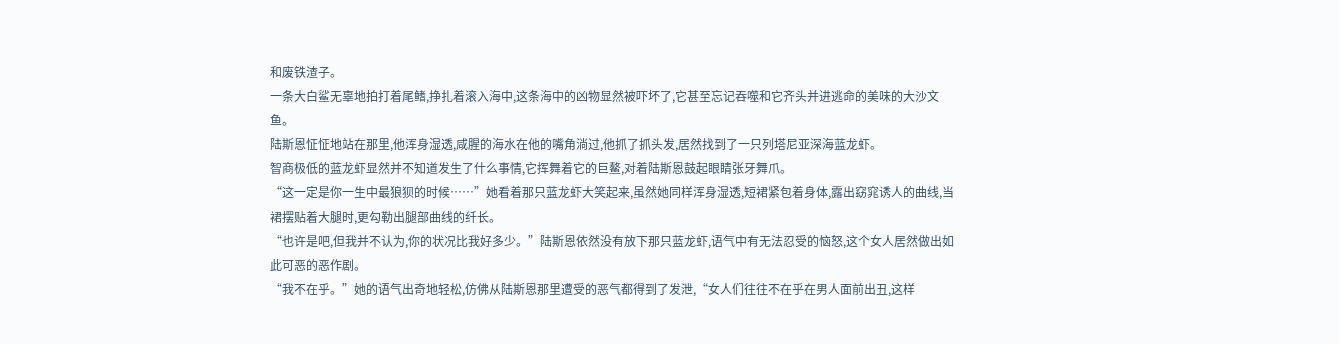和废铁渣子。
一条大白鲨无辜地拍打着尾鳍,挣扎着滚入海中,这条海中的凶物显然被吓坏了,它甚至忘记吞噬和它齐头并进逃命的美味的大沙文鱼。
陆斯恩怔怔地站在那里,他浑身湿透,咸腥的海水在他的嘴角淌过,他抓了抓头发,居然找到了一只列塔尼亚深海蓝龙虾。
智商极低的蓝龙虾显然并不知道发生了什么事情,它挥舞着它的巨鳌,对着陆斯恩鼓起眼睛张牙舞爪。
“这一定是你一生中最狼狈的时候……”她看着那只蓝龙虾大笑起来,虽然她同样浑身湿透,短裙紧包着身体,露出窈窕诱人的曲线,当裙摆贴着大腿时,更勾勒出腿部曲线的纤长。
“也许是吧,但我并不认为,你的状况比我好多少。”陆斯恩依然没有放下那只蓝龙虾,语气中有无法忍受的恼怒,这个女人居然做出如此可恶的恶作剧。
“我不在乎。”她的语气出奇地轻松,仿佛从陆斯恩那里遭受的恶气都得到了发泄,“女人们往往不在乎在男人面前出丑,这样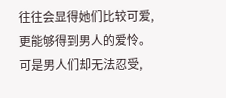往往会显得她们比较可爱,更能够得到男人的爱怜。可是男人们却无法忍受,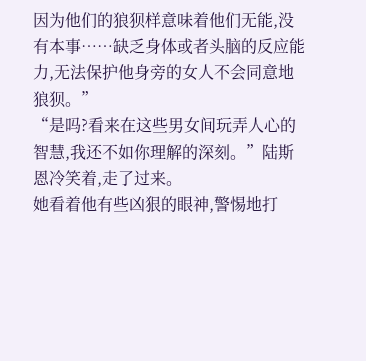因为他们的狼狈样意味着他们无能,没有本事……缺乏身体或者头脑的反应能力,无法保护他身旁的女人不会同意地狼狈。”
“是吗?看来在这些男女间玩弄人心的智慧,我还不如你理解的深刻。”陆斯恩冷笑着,走了过来。
她看着他有些凶狠的眼神,警惕地打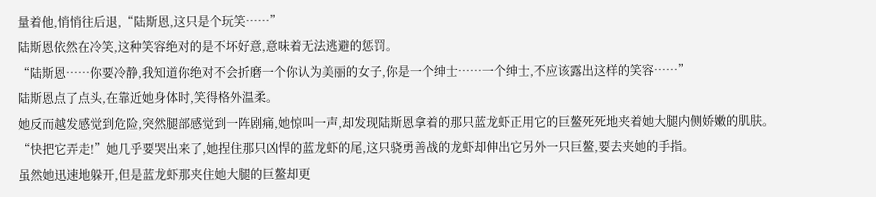量着他,悄悄往后退,“陆斯恩,这只是个玩笑……”
陆斯恩依然在冷笑,这种笑容绝对的是不坏好意,意味着无法逃避的惩罚。
“陆斯恩……你要冷静,我知道你绝对不会折磨一个你认为美丽的女子,你是一个绅士……一个绅士,不应该露出这样的笑容……”
陆斯恩点了点头,在靠近她身体时,笑得格外温柔。
她反而越发感觉到危险,突然腿部感觉到一阵剧痛,她惊叫一声,却发现陆斯恩拿着的那只蓝龙虾正用它的巨鳌死死地夹着她大腿内侧娇嫩的肌肤。
“快把它弄走!”她几乎要哭出来了,她捏住那只凶悍的蓝龙虾的尾,这只骁勇善战的龙虾却伸出它另外一只巨鳌,要去夹她的手指。
虽然她迅速地躲开,但是蓝龙虾那夹住她大腿的巨鳌却更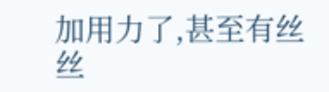加用力了,甚至有丝丝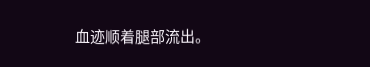血迹顺着腿部流出。